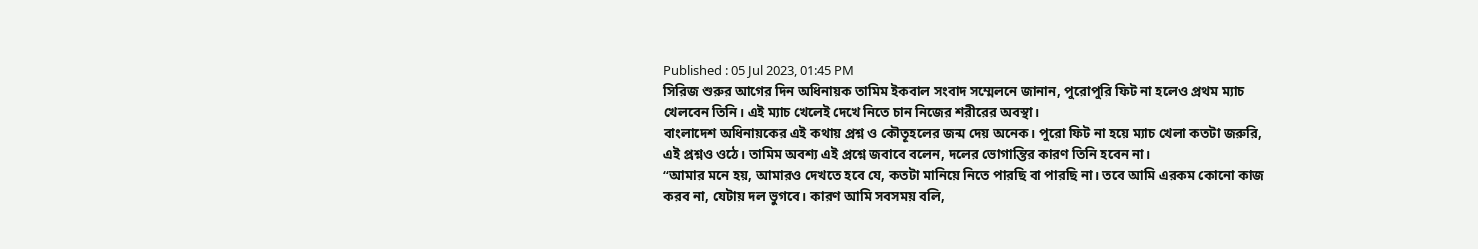Published : 05 Jul 2023, 01:45 PM
সিরিজ শুরুর আগের দিন অধিনায়ক তামিম ইকবাল সংবাদ সম্মেলনে জানান, পুরোপুরি ফিট না হলেও প্রথম ম্যাচ খেলবেন তিনি। এই ম্যাচ খেলেই দেখে নিতে চান নিজের শরীরের অবস্থা।
বাংলাদেশ অধিনায়কের এই কথায় প্রশ্ন ও কৌতূহলের জন্ম দেয় অনেক। পুরো ফিট না হয়ে ম্যাচ খেলা কতটা জরুরি, এই প্রশ্নও ওঠে। তামিম অবশ্য এই প্রশ্নে জবাবে বলেন, দলের ভোগান্তির কারণ তিনি হবেন না।
“আমার মনে হয়, আমারও দেখতে হবে যে, কতটা মানিয়ে নিতে পারছি বা পারছি না। তবে আমি এরকম কোনো কাজ করব না, যেটায় দল ভুগবে। কারণ আমি সবসময় বলি,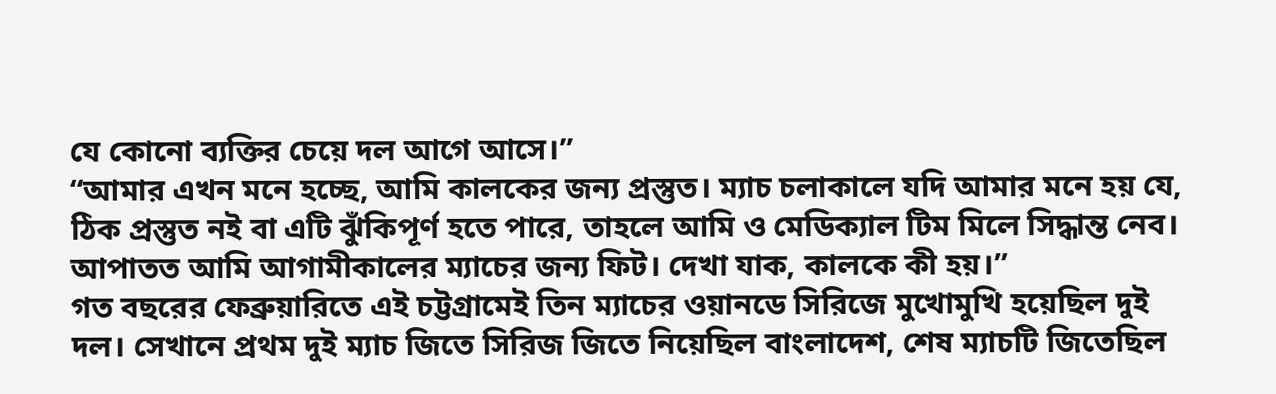যে কোনো ব্যক্তির চেয়ে দল আগে আসে।”
“আমার এখন মনে হচ্ছে, আমি কালকের জন্য প্রস্তুত। ম্যাচ চলাকালে যদি আমার মনে হয় যে, ঠিক প্রস্তুত নই বা এটি ঝুঁকিপূর্ণ হতে পারে, তাহলে আমি ও মেডিক্যাল টিম মিলে সিদ্ধান্ত নেব। আপাতত আমি আগামীকালের ম্যাচের জন্য ফিট। দেখা যাক, কালকে কী হয়।”
গত বছরের ফেব্রুয়ারিতে এই চট্টগ্রামেই তিন ম্যাচের ওয়ানডে সিরিজে মুখোমুখি হয়েছিল দুই দল। সেখানে প্রথম দুই ম্যাচ জিতে সিরিজ জিতে নিয়েছিল বাংলাদেশ, শেষ ম্যাচটি জিতেছিল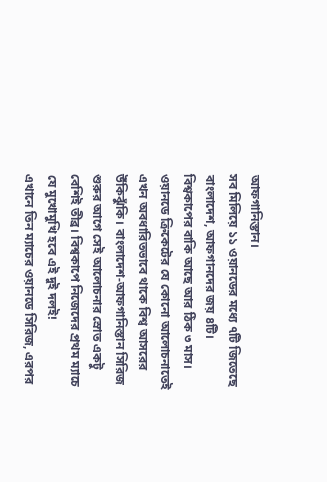আফগানিস্তান।
সব মিলিয়ে ১১ ওয়ানডের মধ্যে ৭টি জিতেছে বাংলাদেশ, আফগানদের জয় ৪টি।
বিশ্বকাপের বাকি আছে আর ঠিক ৩ মাস। ওয়ানডে ক্রিকেটের যে কোনো আলোচনাতেই এখন অবধারিতভাবে থাকে বিশ্ব আসরের উঁকিঝুঁকি। বাংলাদেশ-আফগানিস্তান সিরিজ শুরুর আগে সেই আলোচনার স্রোত একটু বেশিই তীব্র। বিশ্বকাপে নিজেদের প্রথম ম্যাচে যে মুখোমুখি হবে এই দুই দলই!
এখানে তিন ম্যাচের ওয়ানডে সিরিজ, এরপর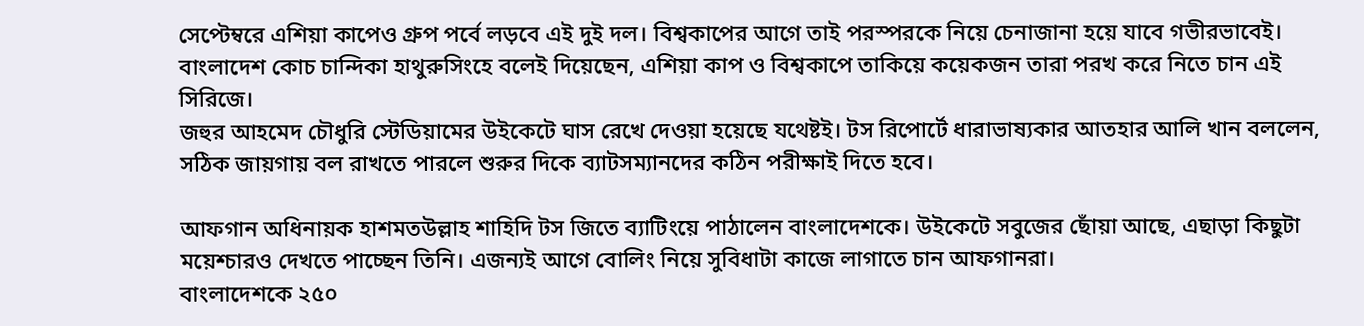সেপ্টেম্বরে এশিয়া কাপেও গ্রুপ পর্বে লড়বে এই দুই দল। বিশ্বকাপের আগে তাই পরস্পরকে নিয়ে চেনাজানা হয়ে যাবে গভীরভাবেই।
বাংলাদেশ কোচ চান্দিকা হাথুরুসিংহে বলেই দিয়েছেন, এশিয়া কাপ ও বিশ্বকাপে তাকিয়ে কয়েকজন তারা পরখ করে নিতে চান এই সিরিজে।
জহুর আহমেদ চৌধুরি স্টেডিয়ামের উইকেটে ঘাস রেখে দেওয়া হয়েছে যথেষ্টই। টস রিপোর্টে ধারাভাষ্যকার আতহার আলি খান বললেন, সঠিক জায়গায় বল রাখতে পারলে শুরুর দিকে ব্যাটসম্যানদের কঠিন পরীক্ষাই দিতে হবে।

আফগান অধিনায়ক হাশমতউল্লাহ শাহিদি টস জিতে ব্যাটিংয়ে পাঠালেন বাংলাদেশকে। উইকেটে সবুজের ছোঁয়া আছে, এছাড়া কিছুটা ময়েশ্চারও দেখতে পাচ্ছেন তিনি। এজন্যই আগে বোলিং নিয়ে সুবিধাটা কাজে লাগাতে চান আফগানরা।
বাংলাদেশকে ২৫০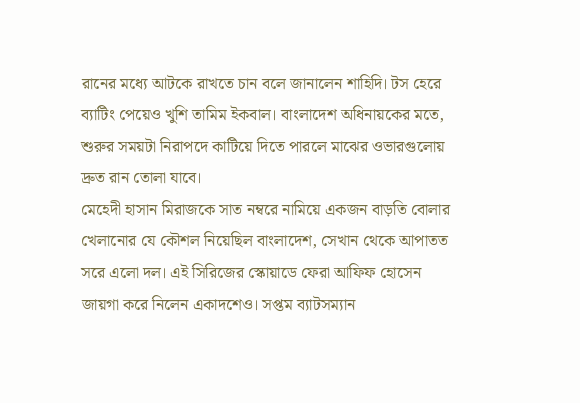রানের মধ্যে আটকে রাখতে চান বলে জানালেন শাহিদি। টস হেরে ব্যাটিং পেয়েও খুশি তামিম ইকবাল। বাংলাদেশ অধিনায়কের মতে, শুরুর সময়টা নিরাপদে কাটিয়ে দিতে পারলে মাঝের ওভারগুলোয় দ্রুত রান তোলা যাবে।
মেহেদী হাসান মিরাজকে সাত নম্বরে নামিয়ে একজন বাড়তি বোলার খেলানোর যে কৌশল নিয়েছিল বাংলাদেশ, সেখান থেকে আপাতত সরে এলো দল। এই সিরিজের স্কোয়াডে ফেরা আফিফ হোসেন জায়গা করে নিলেন একাদশেও। সপ্তম ব্যাটসম্যান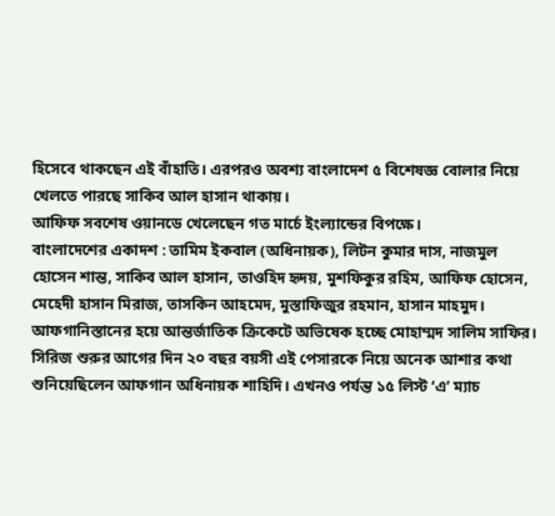হিসেবে থাকছেন এই বাঁহাতি। এরপরও অবশ্য বাংলাদেশ ৫ বিশেষজ্ঞ বোলার নিয়ে খেলতে পারছে সাকিব আল হাসান থাকায়।
আফিফ সবশেষ ওয়ানডে খেলেছেন গত মার্চে ইংল্যান্ডের বিপক্ষে।
বাংলাদেশের একাদশ : তামিম ইকবাল (অধিনায়ক), লিটন কুমার দাস, নাজমুল হোসেন শান্ত, সাকিব আল হাসান, তাওহিদ হৃদয়, মুশফিকুর রহিম, আফিফ হোসেন, মেহেদী হাসান মিরাজ, তাসকিন আহমেদ, মুস্তাফিজুর রহমান, হাসান মাহমুদ।
আফগানিস্তানের হয়ে আন্তর্জাতিক ক্রিকেটে অভিষেক হচ্ছে মোহাম্মদ সালিম সাফির। সিরিজ শুরুর আগের দিন ২০ বছর বয়সী এই পেসারকে নিয়ে অনেক আশার কথা শুনিয়েছিলেন আফগান অধিনায়ক শাহিদি। এখনও পর্যন্ত ১৫ লিস্ট ‘এ’ ম্যাচ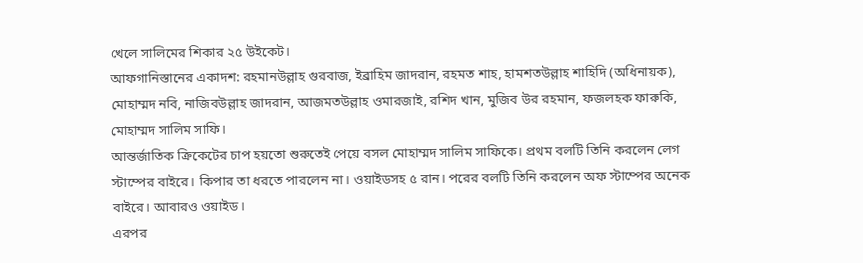খেলে সালিমের শিকার ২৫ উইকেট।
আফগানিস্তানের একাদশ: রহমানউল্লাহ গুরবাজ, ইব্রাহিম জাদরান, রহমত শাহ, হামশতউল্লাহ শাহিদি (অধিনায়ক), মোহাম্মদ নবি, নাজিবউল্লাহ জাদরান, আজমতউল্লাহ ওমারজাই, রশিদ খান, মুজিব উর রহমান, ফজলহক ফারুকি, মোহাম্মদ সালিম সাফি।
আন্তর্জাতিক ক্রিকেটের চাপ হয়তো শুরুতেই পেয়ে বসল মোহাম্মদ সালিম সাফিকে। প্রথম বলটি তিনি করলেন লেগ স্টাম্পের বাইরে। কিপার তা ধরতে পারলেন না। ওয়াইডসহ ৫ রান। পরের বলটি তিনি করলেন অফ স্টাম্পের অনেক বাইরে। আবারও ওয়াইড।
এরপর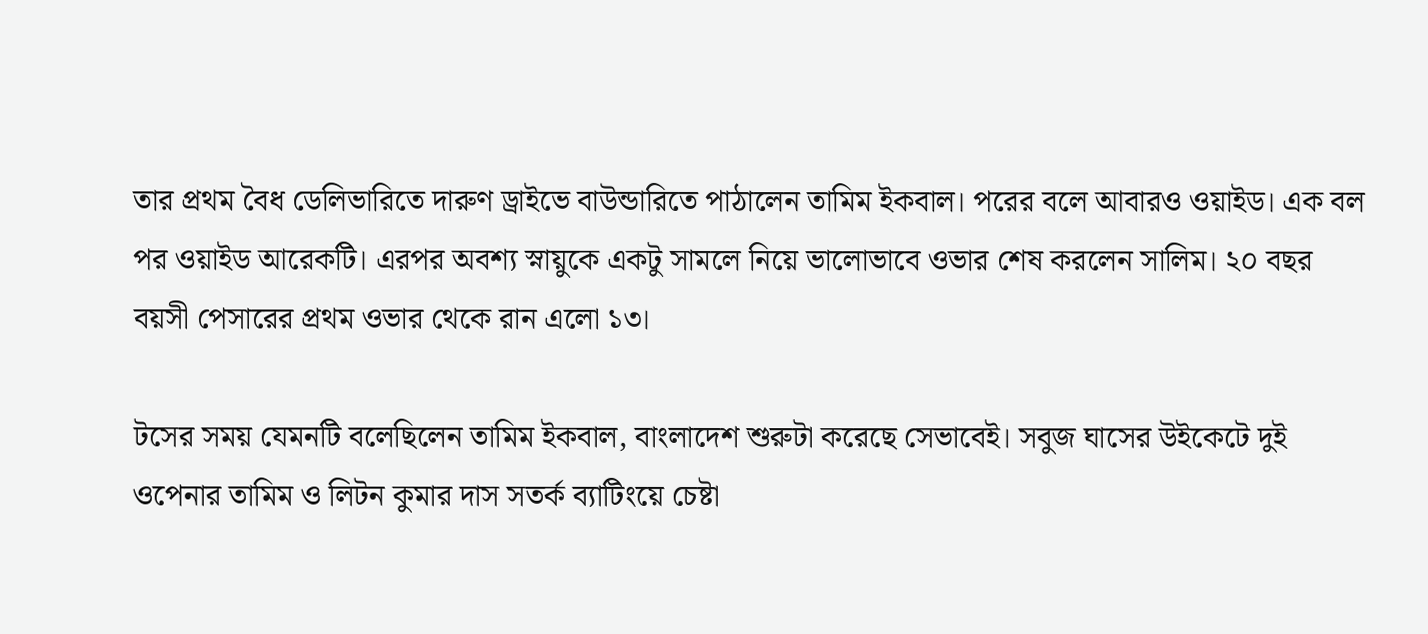তার প্রথম বৈধ ডেলিভারিতে দারুণ ড্রাইভে বাউন্ডারিতে পাঠালেন তামিম ইকবাল। পরের বলে আবারও ওয়াইড। এক বল পর ওয়াইড আরেকটি। এরপর অবশ্য স্নায়ুকে একটু সামলে নিয়ে ভালোভাবে ওভার শেষ করলেন সালিম। ২০ বছর বয়সী পেসারের প্রথম ওভার থেকে রান এলো ১৩।

টসের সময় যেমনটি বলেছিলেন তামিম ইকবাল, বাংলাদেশ শুরুটা করেছে সেভাবেই। সবুজ ঘাসের উইকেটে দুই ওপেনার তামিম ও লিটন কুমার দাস সতর্ক ব্যাটিংয়ে চেষ্টা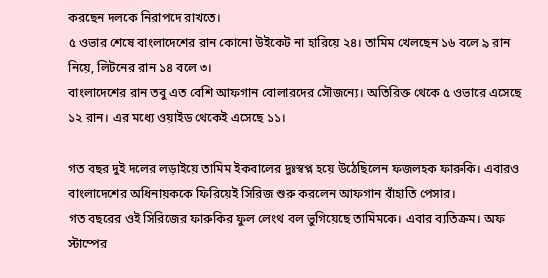করছেন দলকে নিরাপদে রাখতে।
৫ ওভার শেষে বাংলাদেশের রান কোনো উইকেট না হারিয়ে ২৪। তামিম খেলছেন ১৬ বলে ৯ রান নিয়ে, লিটনের রান ১৪ বলে ৩।
বাংলাদেশের রান তবু এত বেশি আফগান বোলারদের সৌজন্যে। অতিরিক্ত থেকে ৫ ওভারে এসেছে ১২ রান। এর মধ্যে ওয়াইড থেকেই এসেছে ১১।

গত বছর দুই দলের লড়াইয়ে তামিম ইকবালের দুঃস্বপ্ন হয়ে উঠেছিলেন ফজলহক ফারুকি। এবারও বাংলাদেশের অধিনায়ককে ফিরিয়েই সিরিজ শুরু করলেন আফগান বাঁহাতি পেসার।
গত বছরের ওই সিরিজের ফারুকির ফুল লেংথ বল ভুগিয়েছে তামিমকে। এবার ব্যতিক্রম। অফ স্টাম্পের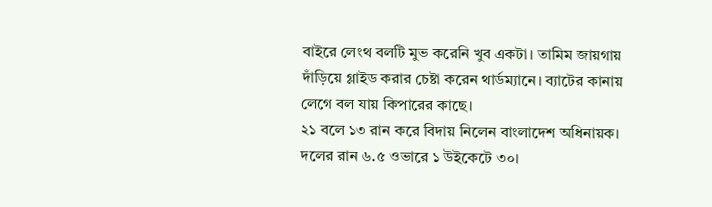বাইরে লেংথ বলটি মুভ করেনি খুব একটা। তামিম জায়গায় দাঁড়িয়ে গ্লাইড করার চেষ্টা করেন থার্ডম্যানে। ব্যাটের কানায় লেগে বল যায় কিপারের কাছে।
২১ বলে ১৩ রান করে বিদায় নিলেন বাংলাদেশ অধিনায়ক। দলের রান ৬.৫ ওভারে ১ উইকেটে ৩০।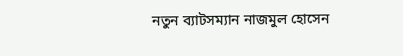নতুন ব্যাটসম্যান নাজমুল হোসেন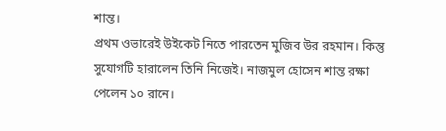শান্ত।
প্রথম ওভারেই উইকেট নিতে পারতেন মুজিব উর রহমান। কিন্তু সুযোগটি হারালেন তিনি নিজেই। নাজমুল হোসেন শান্ত রক্ষা পেলেন ১০ রানে।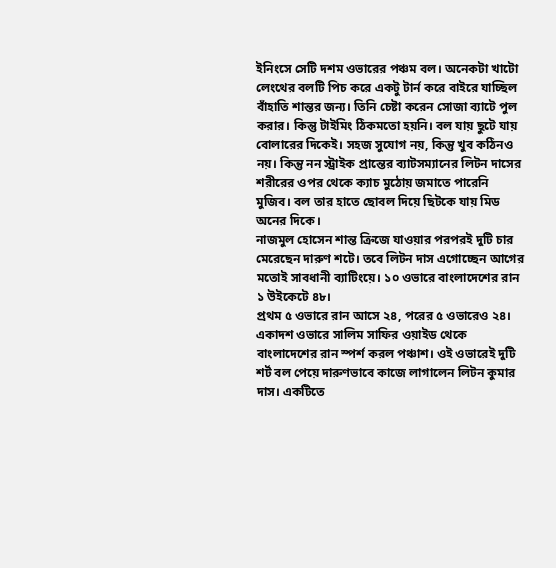ইনিংসে সেটি দশম ওভারের পঞ্চম বল। অনেকটা খাটো লেংথের বলটি পিচ করে একটু টার্ন করে বাইরে যাচ্ছিল বাঁহাতি শান্তর জন্য। তিনি চেষ্টা করেন সোজা ব্যাটে পুল করার। কিন্তু টাইমিং ঠিকমতো হয়নি। বল যায় ছুটে যায় বোলারের দিকেই। সহজ সুযোগ নয়, কিন্তু খুব কঠিনও নয়। কিন্তু নন স্ট্রাইক প্রান্তের ব্যাটসম্যানের লিটন দাসের শরীরের ওপর থেকে ক্যাচ মুঠোয় জমাতে পারেনি মুজিব। বল তার হাতে ছোবল দিয়ে ছিটকে যায় মিড অনের দিকে।
নাজমুল হোসেন শান্ত ক্রিজে যাওয়ার পরপরই দুটি চার মেরেছেন দারুণ শটে। তবে লিটন দাস এগোচ্ছেন আগের মতোই সাবধানী ব্যাটিংয়ে। ১০ ওভারে বাংলাদেশের রান ১ উইকেটে ৪৮।
প্রথম ৫ ওভারে রান আসে ২৪, পরের ৫ ওভারেও ২৪।
একাদশ ওভারে সালিম সাফির ওয়াইড থেকে বাংলাদেশের রান স্পর্শ করল পঞ্চাশ। ওই ওভারেই দুটি শর্ট বল পেয়ে দারুণভাবে কাজে লাগালেন লিটন কুমার দাস। একটিতে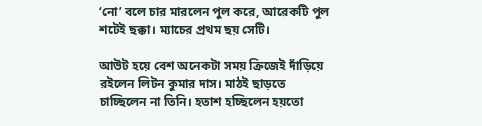‘নো’ বলে চার মারলেন পুল করে, আরেকটি পুল শটেই ছক্কা। ম্যাচের প্রথম ছয় সেটি।

আউট হয়ে বেশ অনেকটা সময় ক্রিজেই দাঁড়িয়ে রইলেন লিটন কুমার দাস। মাঠই ছাড়তে চাচ্ছিলেন না তিনি। হতাশ হচ্ছিলেন হয়তো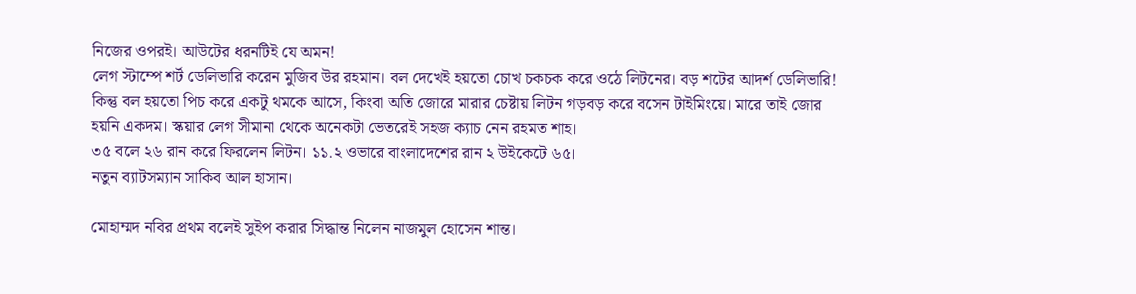নিজের ওপরই। আউটের ধরনটিই যে অমন!
লেগ স্টাম্পে শর্ট ডেলিভারি করেন মুজিব উর রহমান। বল দেখেই হয়তো চোখ চকচক করে ওঠে লিটনের। বড় শটের আদর্শ ডেলিভারি! কিন্তু বল হয়তো পিচ করে একটু থমকে আসে, কিংবা অতি জোরে মারার চেষ্টায় লিটন গড়বড় করে বসেন টাইমিংয়ে। মারে তাই জোর হয়নি একদম। স্কয়ার লেগ সীমানা থেকে অনেকটা ভেতরেই সহজ ক্যাচ নেন রহমত শাহ।
৩৫ বলে ২৬ রান করে ফিরলেন লিটন। ১১.২ ওভারে বাংলাদেশের রান ২ উইকেটে ৬৫।
নতুন ব্যাটসম্যান সাকিব আল হাসান।

মোহাম্মদ নবির প্রথম বলেই সুইপ করার সিদ্ধান্ত নিলেন নাজমুল হোসেন শান্ত।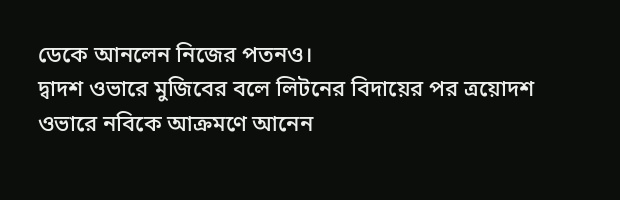ডেকে আনলেন নিজের পতনও।
দ্বাদশ ওভারে মুজিবের বলে লিটনের বিদায়ের পর ত্রয়োদশ ওভারে নবিকে আক্রমণে আনেন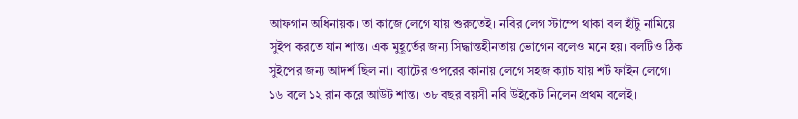আফগান অধিনায়ক। তা কাজে লেগে যায় শুরুতেই। নবির লেগ স্টাম্পে থাকা বল হাঁটু নামিয়ে সুইপ করতে যান শান্ত। এক মুহূর্তের জন্য সিদ্ধান্তহীনতায় ভোগেন বলেও মনে হয়। বলটিও ঠিক সুইপের জন্য আদর্শ ছিল না। ব্যাটের ওপরের কানায় লেগে সহজ ক্যাচ যায় শর্ট ফাইন লেগে।
১৬ বলে ১২ রান করে আউট শান্ত। ৩৮ বছর বয়সী নবি উইকেট নিলেন প্রথম বলেই।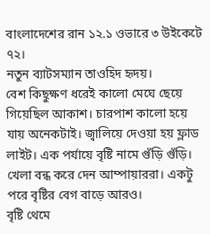বাংলাদেশের রান ১২.১ ওভারে ৩ উইকেটে ৭২।
নতুন ব্যাটসম্যান তাওহিদ হৃদয়।
বেশ কিছুক্ষণ ধরেই কালো মেঘে ছেয়ে গিয়েছিল আকাশ। চারপাশ কালো হয়ে যায় অনেকটাই। জ্বালিয়ে দেওয়া হয় ফ্লাড লাইট। এক পর্যায়ে বৃষ্টি নামে গুঁড়ি গুঁড়ি। খেলা বন্ধ করে দেন আম্পায়াররা। একটু পরে বৃষ্টির বেগ বাড়ে আরও।
বৃষ্টি থেমে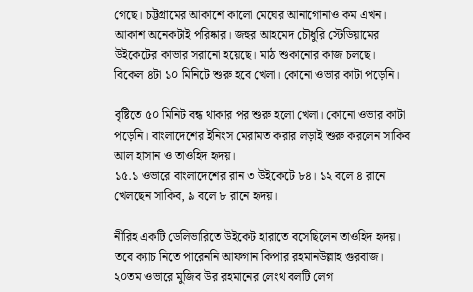গেছে। চট্টগ্রামের আকাশে কালো মেঘের আনাগোনাও কম এখন। আকাশ অনেকটাই পরিষ্কার। জহুর আহমেদ চৌধুরি স্টেডিয়ামের উইকেটের কাভার সরানো হয়েছে। মাঠ শুকানোর কাজ চলছে।
বিকেল ৪টা ১০ মিনিটে শুরু হবে খেলা। কোনো ওভার কাটা পড়েনি।

বৃষ্টিতে ৫০ মিনিট বন্ধ থাকার পর শুরু হলো খেলা। কোনো ওভার কাটা পড়েনি। বাংলাদেশের ইনিংস মেরামত করার লড়াই শুরু করলেন সাকিব আল হাসান ও তাওহিদ হৃদয়।
১৫.১ ওভারে বাংলাদেশের রান ৩ উইকেটে ৮৪। ১২ বলে ৪ রানে খেলছেন সাকিব, ৯ বলে ৮ রানে হৃদয়।

নীরিহ একটি ডেলিভারিতে উইকেট হারাতে বসেছিলেন তাওহিদ হৃদয়। তবে ক্যাচ নিতে পারেননি আফগান কিপার রহমানউল্লাহ গুরবাজ।
২০তম ওভারে মুজিব উর রহমানের লেংথ বলটি লেগ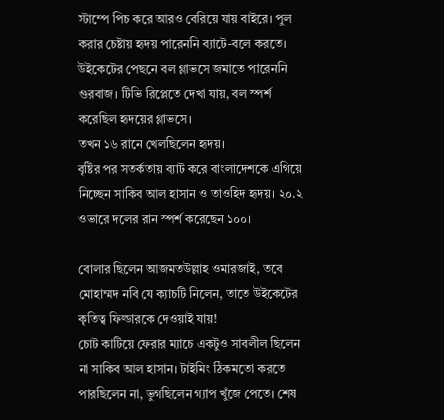স্টাম্পে পিচ করে আরও বেরিয়ে যায় বাইরে। পুল করার চেষ্টায় হৃদয় পারেননি ব্যাটে-বলে করতে। উইকেটের পেছনে বল গ্লাভসে জমাতে পারেননি গুরবাজ। টিভি রিপ্লেতে দেখা যায়, বল স্পর্শ করেছিল হৃদয়ের গ্লাভসে।
তখন ১৬ রানে খেলছিলেন হৃদয়।
বৃষ্টির পর সতর্কতায় ব্যাট করে বাংলাদেশকে এগিয়ে নিচ্ছেন সাকিব আল হাসান ও তাওহিদ হৃদয়। ২০.২ ওভারে দলের রান স্পর্শ করেছেন ১০০।

বোলার ছিলেন আজমতউল্লাহ ওমারজাই, তবে মোহাম্মদ নবি যে ক্যাচটি নিলেন, তাতে উইকেটের কৃতিত্ব ফিল্ডারকে দেওয়াই যায়!
চোট কাটিয়ে ফেরার ম্যাচে একটুও সাবলীল ছিলেন না সাকিব আল হাসান। টাইমিং ঠিকমতো করতে পারছিলেন না, ভুগছিলেন গ্যাপ খুঁজে পেতে। শেষ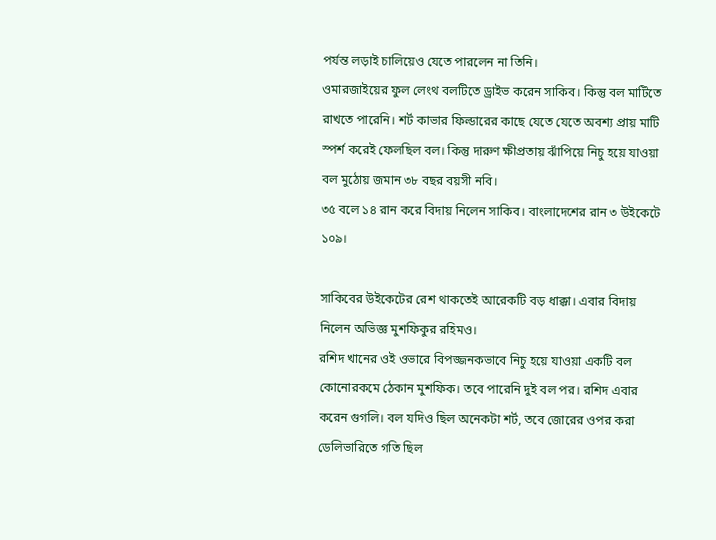পর্যন্ত লড়াই চালিয়েও যেতে পারলেন না তিনি।
ওমারজাইয়ের ফুল লেংথ বলটিতে ড্রাইভ করেন সাকিব। কিন্তু বল মাটিতে রাখতে পারেনি। শর্ট কাভার ফিল্ডারের কাছে যেতে যেতে অবশ্য প্রায় মাটি স্পর্শ করেই ফেলছিল বল। কিন্তু দারুণ ক্ষীপ্রতায় ঝাঁপিয়ে নিচু হয়ে যাওয়া বল মুঠোয় জমান ৩৮ বছর বয়সী নবি।
৩৫ বলে ১৪ রান করে বিদায় নিলেন সাকিব। বাংলাদেশের রান ৩ উইকেটে ১০৯।

সাকিবের উইকেটের রেশ থাকতেই আরেকটি বড় ধাক্কা। এবার বিদায় নিলেন অভিজ্ঞ মুশফিকুর রহিমও।
রশিদ খানের ওই ওভারে বিপজ্জনকভাবে নিচু হয়ে যাওয়া একটি বল কোনোরকমে ঠেকান মুশফিক। তবে পারেনি দুই বল পর। রশিদ এবার করেন গুগলি। বল যদিও ছিল অনেকটা শর্ট, তবে জোরের ওপর করা ডেলিভারিতে গতি ছিল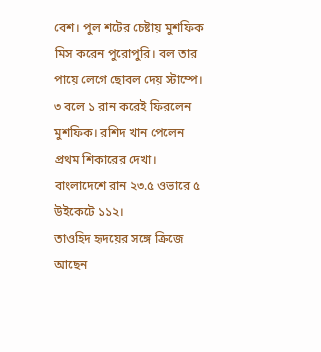বেশ। পুল শটের চেষ্টায় মুশফিক মিস করেন পুরোপুরি। বল তার পায়ে লেগে ছোবল দেয় স্টাম্পে।
৩ বলে ১ রান করেই ফিরলেন মুশফিক। রশিদ খান পেলেন প্রথম শিকারের দেখা। বাংলাদেশে রান ২৩.৫ ওভারে ৫ উইকেটে ১১২।
তাওহিদ হৃদয়ের সঙ্গে ক্রিজে আছেন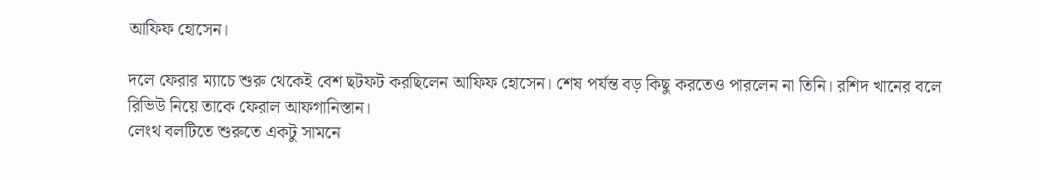আফিফ হোসেন।

দলে ফেরার ম্যাচে শুরু থেকেই বেশ ছটফট করছিলেন আফিফ হোসেন। শেষ পর্যন্ত বড় কিছু করতেও পারলেন না তিনি। রশিদ খানের বলে রিভিউ নিয়ে তাকে ফেরাল আফগানিস্তান।
লেংথ বলটিতে শুরুতে একটু সামনে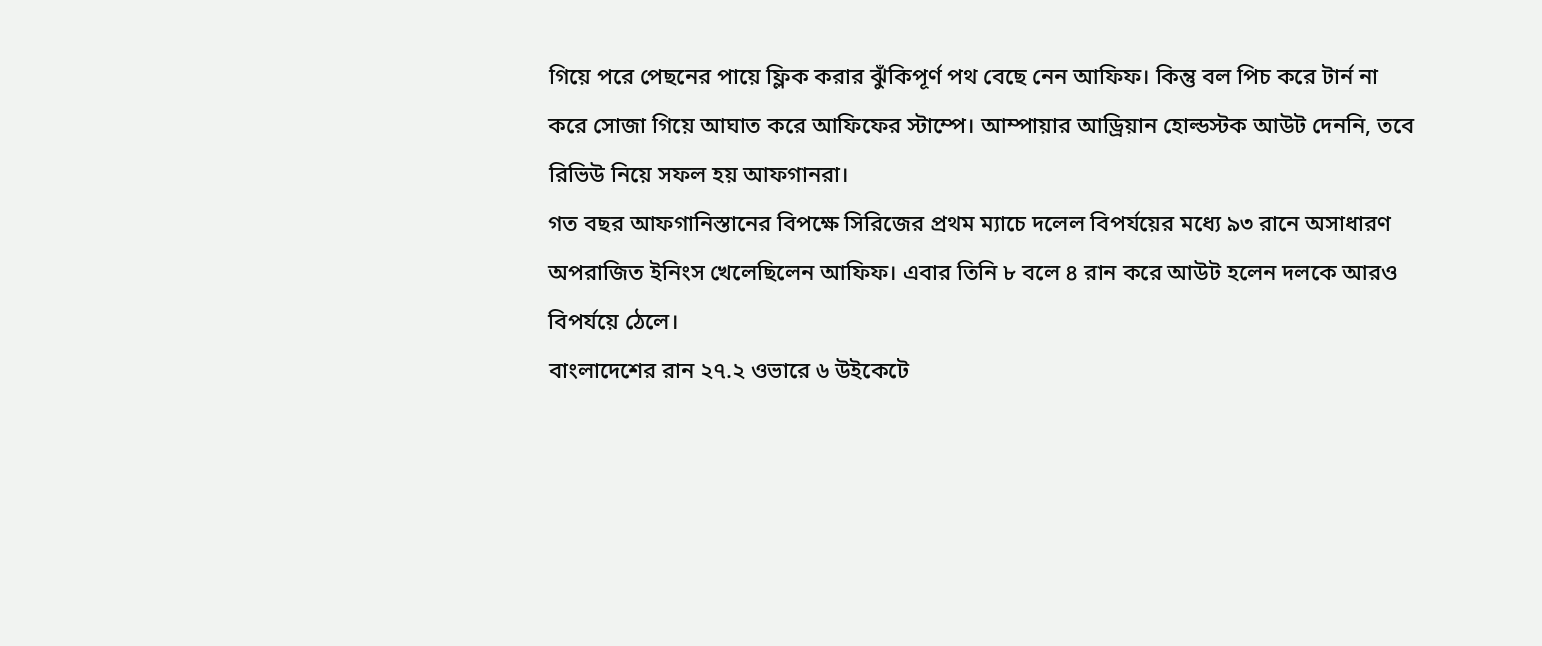গিয়ে পরে পেছনের পায়ে ফ্লিক করার ঝুঁকিপূর্ণ পথ বেছে নেন আফিফ। কিন্তু বল পিচ করে টার্ন না করে সোজা গিয়ে আঘাত করে আফিফের স্টাম্পে। আম্পায়ার আড্রিয়ান হোল্ডস্টক আউট দেননি, তবে রিভিউ নিয়ে সফল হয় আফগানরা।
গত বছর আফগানিস্তানের বিপক্ষে সিরিজের প্রথম ম্যাচে দলেল বিপর্যয়ের মধ্যে ৯৩ রানে অসাধারণ অপরাজিত ইনিংস খেলেছিলেন আফিফ। এবার তিনি ৮ বলে ৪ রান করে আউট হলেন দলকে আরও বিপর্যয়ে ঠেলে।
বাংলাদেশের রান ২৭.২ ওভারে ৬ উইকেটে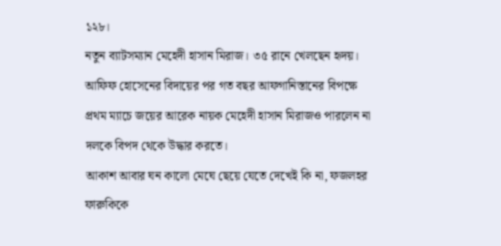১২৮।
নতুন ব্যাটসম্যান মেহেদী হাসান মিরাজ। ৩৫ রানে খেলছেন হৃদয়।
আফিফ হোসেনের বিদায়ের পর গত বছর আফগানিস্তানের বিপক্ষে প্রথম ম্যাচে জয়ের আরেক নায়ক মেহেদী হাসান মিরাজও পারলেন না দলকে বিপদ থেকে উদ্ধার করতে।
আকাশ আবার ঘন কালো মেঘে ছেয়ে যেতে দেখেই কি না, ফজলহর ফারুকিকে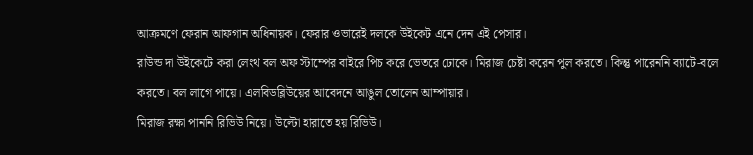আক্রমণে ফেরান আফগান অধিনায়ক। ফেরার ওভারেই দলকে উইকেট এনে দেন এই পেসার।
রাউন্ড দা উইকেটে করা লেংথ বল অফ স্টাম্পের বাইরে পিচ করে ভেতরে ঢোকে। মিরাজ চেষ্টা করেন পুল করতে। কিন্তু পারেননি ব্যাটে-বলে করতে। বল লাগে পায়ে। এলবিডব্লিউয়ের আবেদনে আঙুল তোলেন আম্পায়ার।
মিরাজ রক্ষা পাননি রিভিউ নিয়ে। উল্টো হারাতে হয় রিভিউ।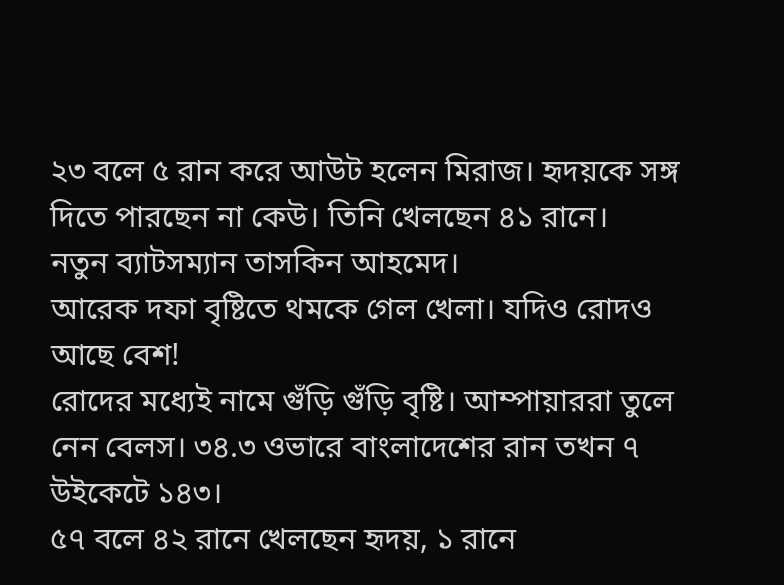২৩ বলে ৫ রান করে আউট হলেন মিরাজ। হৃদয়কে সঙ্গ দিতে পারছেন না কেউ। তিনি খেলছেন ৪১ রানে।
নতুন ব্যাটসম্যান তাসকিন আহমেদ।
আরেক দফা বৃষ্টিতে থমকে গেল খেলা। যদিও রোদও আছে বেশ!
রোদের মধ্যেই নামে গুঁড়ি গুঁড়ি বৃষ্টি। আম্পায়াররা তুলে নেন বেলস। ৩৪.৩ ওভারে বাংলাদেশের রান তখন ৭ উইকেটে ১৪৩।
৫৭ বলে ৪২ রানে খেলছেন হৃদয়, ১ রানে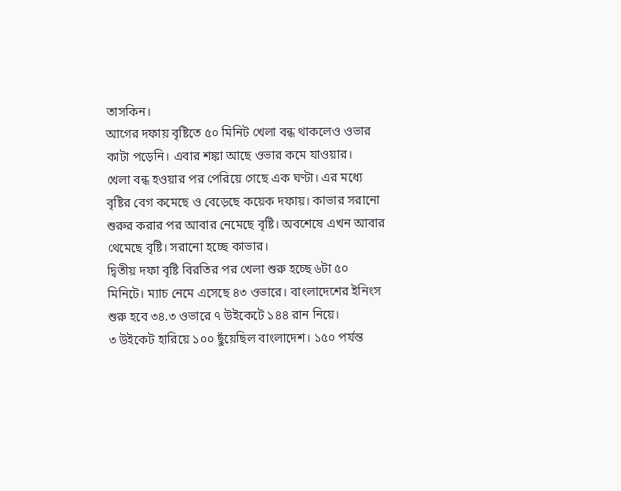তাসকিন।
আগের দফায় বৃষ্টিতে ৫০ মিনিট খেলা বন্ধ থাকলেও ওভার কাটা পড়েনি। এবার শঙ্কা আছে ওভার কমে যাওয়ার।
খেলা বন্ধ হওয়ার পর পেরিয়ে গেছে এক ঘণ্টা। এর মধ্যে বৃষ্টির বেগ কমেছে ও বেড়েছে কয়েক দফায়। কাভার সরানো শুরুর করার পর আবার নেমেছে বৃষ্টি। অবশেষে এখন আবার থেমেছে বৃষ্টি। সরানো হচ্ছে কাভার।
দ্বিতীয় দফা বৃষ্টি বিরতির পর খেলা শুরু হচ্ছে ৬টা ৫০ মিনিটে। ম্যাচ নেমে এসেছে ৪৩ ওভারে। বাংলাদেশের ইনিংস শুরু হবে ৩৪.৩ ওভারে ৭ উইকেটে ১৪৪ রান নিয়ে।
৩ উইকেট হারিয়ে ১০০ ছুঁয়েছিল বাংলাদেশ। ১৫০ পর্যন্ত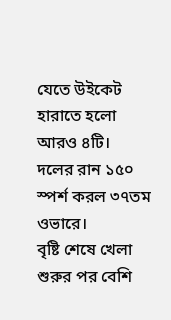যেতে উইকেট হারাতে হলো আরও ৪টি।
দলের রান ১৫০ স্পর্শ করল ৩৭তম ওভারে।
বৃষ্টি শেষে খেলা শুরুর পর বেশি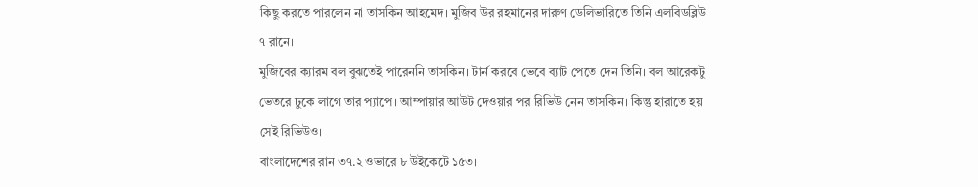কিছু করতে পারলেন না তাসকিন আহমেদ। মুজিব উর রহমানের দারুণ ডেলিভারিতে তিনি এলবিডব্লিউ ৭ রানে।
মুজিবের ক্যারম বল বুঝতেই পারেননি তাসকিন। টার্ন করবে ভেবে ব্যাট পেতে দেন তিনি। বল আরেকটু ভেতরে ঢুকে লাগে তার প্যাপে। আম্পায়ার আউট দেওয়ার পর রিভিউ নেন তাসকিন। কিন্তু হারাতে হয় সেই রিভিউও।
বাংলাদেশের রান ৩৭.২ ওভারে ৮ উইকেটে ১৫৩।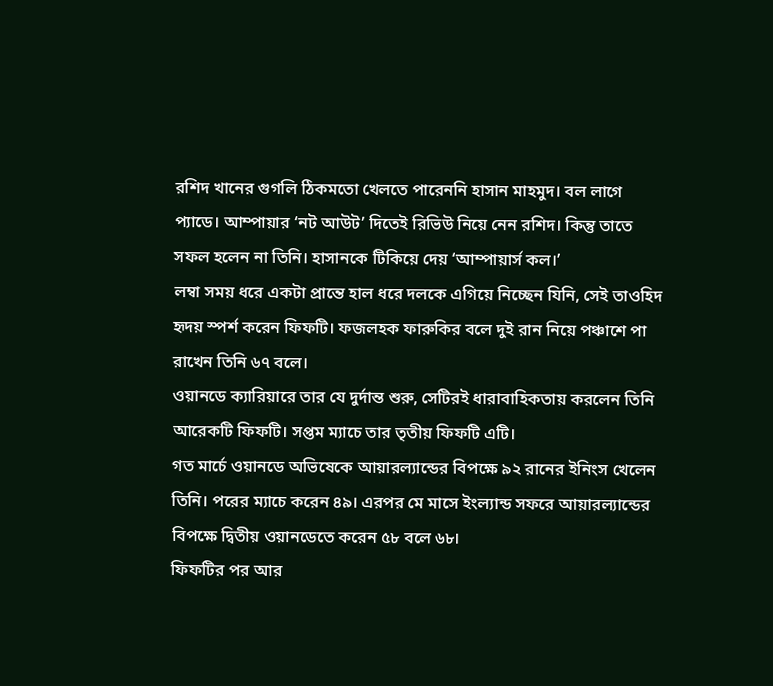রশিদ খানের গুগলি ঠিকমতো খেলতে পারেননি হাসান মাহমুদ। বল লাগে প্যাডে। আম্পায়ার ‘নট আউট’ দিতেই রিভিউ নিয়ে নেন রশিদ। কিন্তু তাতে সফল হলেন না তিনি। হাসানকে টিকিয়ে দেয় ‘আম্পায়ার্স কল।’
লম্বা সময় ধরে একটা প্রান্তে হাল ধরে দলকে এগিয়ে নিচ্ছেন যিনি, সেই তাওহিদ হৃদয় স্পর্শ করেন ফিফটি। ফজলহক ফারুকির বলে দুই রান নিয়ে পঞ্চাশে পা রাখেন তিনি ৬৭ বলে।
ওয়ানডে ক্যারিয়ারে তার যে দুর্দান্ত শুরু, সেটিরই ধারাবাহিকতায় করলেন তিনি আরেকটি ফিফটি। সপ্তম ম্যাচে তার তৃতীয় ফিফটি এটি।
গত মার্চে ওয়ানডে অভিষেকে আয়ারল্যান্ডের বিপক্ষে ৯২ রানের ইনিংস খেলেন তিনি। পরের ম্যাচে করেন ৪৯। এরপর মে মাসে ইংল্যান্ড সফরে আয়ারল্যান্ডের বিপক্ষে দ্বিতীয় ওয়ানডেতে করেন ৫৮ বলে ৬৮।
ফিফটির পর আর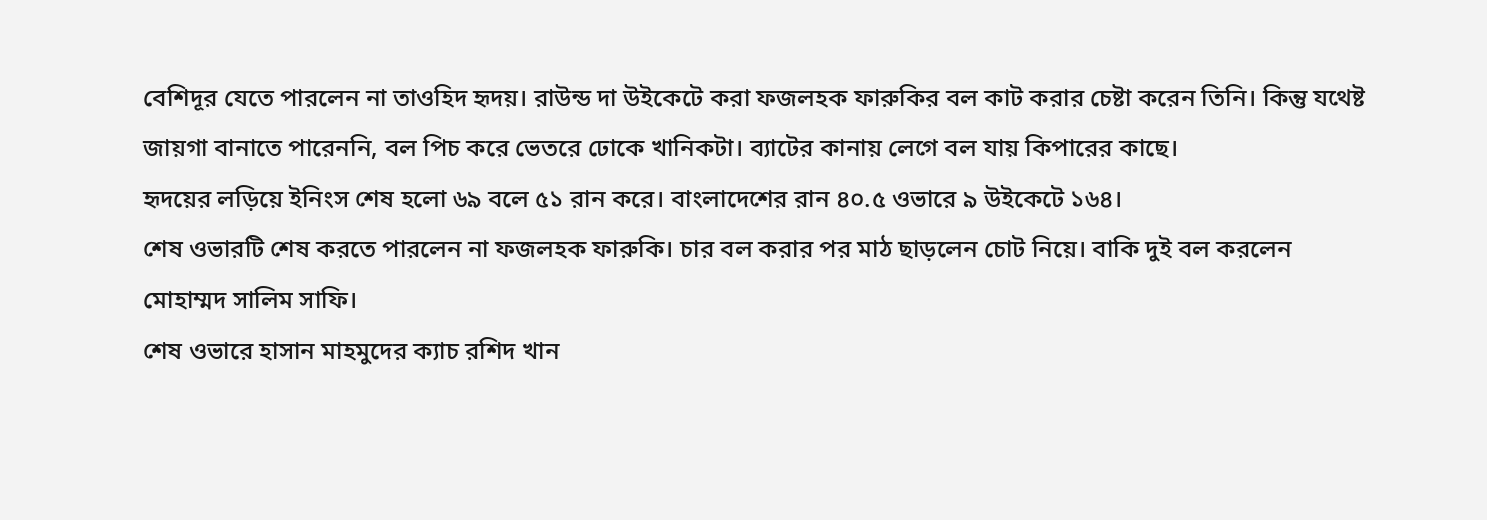বেশিদূর যেতে পারলেন না তাওহিদ হৃদয়। রাউন্ড দা উইকেটে করা ফজলহক ফারুকির বল কাট করার চেষ্টা করেন তিনি। কিন্তু যথেষ্ট জায়গা বানাতে পারেননি, বল পিচ করে ভেতরে ঢোকে খানিকটা। ব্যাটের কানায় লেগে বল যায় কিপারের কাছে।
হৃদয়ের লড়িয়ে ইনিংস শেষ হলো ৬৯ বলে ৫১ রান করে। বাংলাদেশের রান ৪০.৫ ওভারে ৯ উইকেটে ১৬৪।
শেষ ওভারটি শেষ করতে পারলেন না ফজলহক ফারুকি। চার বল করার পর মাঠ ছাড়লেন চোট নিয়ে। বাকি দুই বল করলেন মোহাম্মদ সালিম সাফি।
শেষ ওভারে হাসান মাহমুদের ক্যাচ রশিদ খান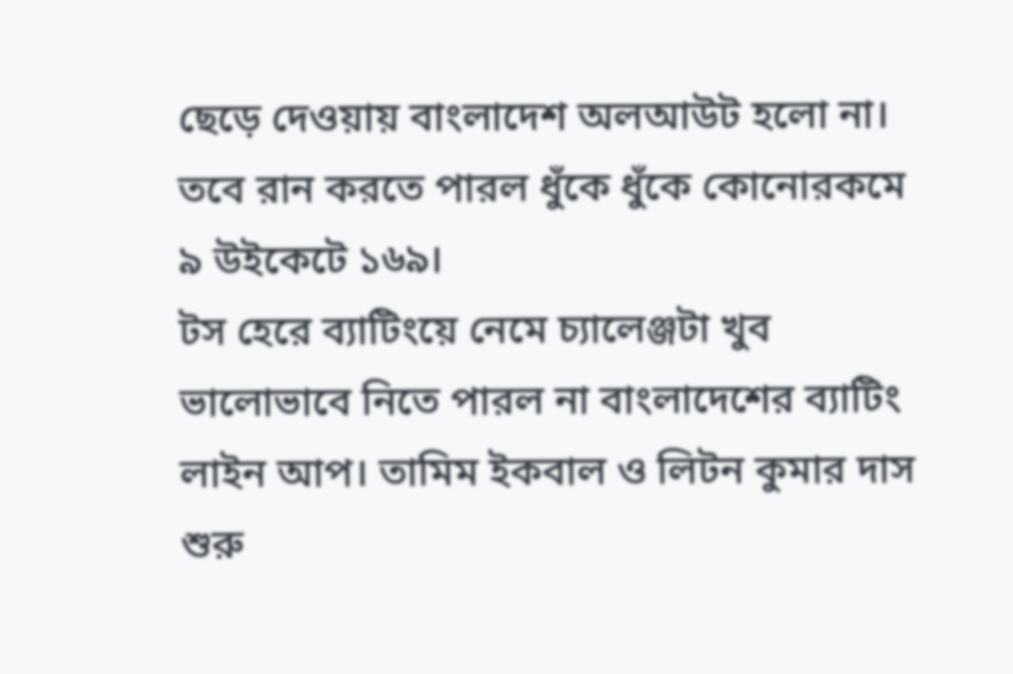ছেড়ে দেওয়ায় বাংলাদেশ অলআউট হলো না। তবে রান করতে পারল ধুঁকে ধুঁকে কোনোরকমে ৯ উইকেটে ১৬৯।
টস হেরে ব্যাটিংয়ে নেমে চ্যালেঞ্জটা খুব ভালোভাবে নিতে পারল না বাংলাদেশের ব্যাটিং লাইন আপ। তামিম ইকবাল ও লিটন কুমার দাস শুরু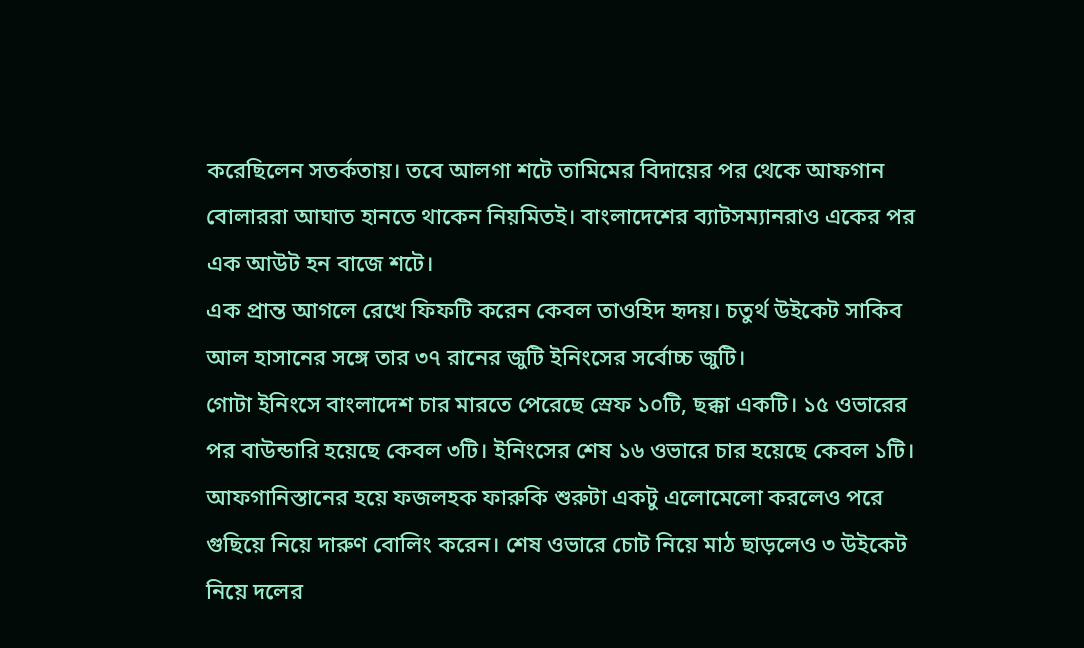করেছিলেন সতর্কতায়। তবে আলগা শটে তামিমের বিদায়ের পর থেকে আফগান বোলাররা আঘাত হানতে থাকেন নিয়মিতই। বাংলাদেশের ব্যাটসম্যানরাও একের পর এক আউট হন বাজে শটে।
এক প্রান্ত আগলে রেখে ফিফটি করেন কেবল তাওহিদ হৃদয়। চতুর্থ উইকেট সাকিব আল হাসানের সঙ্গে তার ৩৭ রানের জুটি ইনিংসের সর্বোচ্চ জুটি।
গোটা ইনিংসে বাংলাদেশ চার মারতে পেরেছে স্রেফ ১০টি, ছক্কা একটি। ১৫ ওভারের পর বাউন্ডারি হয়েছে কেবল ৩টি। ইনিংসের শেষ ১৬ ওভারে চার হয়েছে কেবল ১টি।
আফগানিস্তানের হয়ে ফজলহক ফারুকি শুরুটা একটু এলোমেলো করলেও পরে গুছিয়ে নিয়ে দারুণ বোলিং করেন। শেষ ওভারে চোট নিয়ে মাঠ ছাড়লেও ৩ উইকেট নিয়ে দলের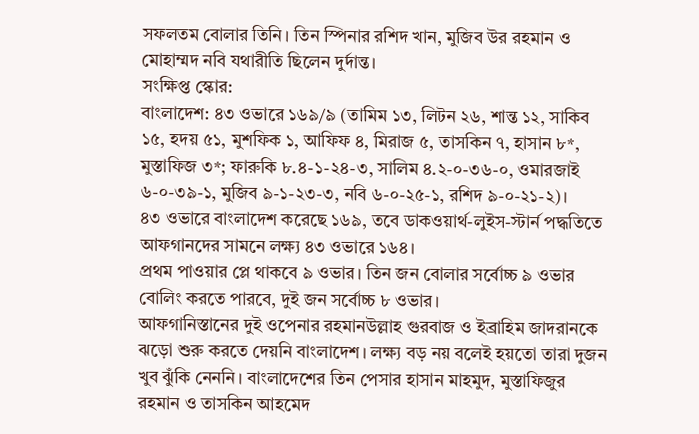সফলতম বোলার তিনি। তিন স্পিনার রশিদ খান, মুজিব উর রহমান ও মোহাম্মদ নবি যথারীতি ছিলেন দুর্দান্ত।
সংক্ষিপ্ত স্কোর:
বাংলাদেশ: ৪৩ ওভারে ১৬৯/৯ (তামিম ১৩, লিটন ২৬, শান্ত ১২, সাকিব ১৫, হদয় ৫১, মুশফিক ১, আফিফ ৪, মিরাজ ৫, তাসকিন ৭, হাসান ৮*, মুস্তাফিজ ৩*; ফারুকি ৮.৪-১-২৪-৩, সালিম ৪.২-০-৩৬-০, ওমারজাই ৬-০-৩৯-১, মুজিব ৯-১-২৩-৩, নবি ৬-০-২৫-১, রশিদ ৯-০-২১-২)।
৪৩ ওভারে বাংলাদেশ করেছে ১৬৯, তবে ডাকওয়ার্থ-লুইস-স্টার্ন পদ্ধতিতে আফগানদের সামনে লক্ষ্য ৪৩ ওভারে ১৬৪।
প্রথম পাওয়ার প্লে থাকবে ৯ ওভার। তিন জন বোলার সর্বোচ্চ ৯ ওভার বোলিং করতে পারবে, দুই জন সর্বোচ্চ ৮ ওভার।
আফগানিস্তানের দুই ওপেনার রহমানউল্লাহ গুরবাজ ও ইব্রাহিম জাদরানকে ঝড়ো শুরু করতে দেয়নি বাংলাদেশ। লক্ষ্য বড় নয় বলেই হয়তো তারা দুজন খুব ঝুঁকি নেননি। বাংলাদেশের তিন পেসার হাসান মাহমুদ, মুস্তাফিজুর রহমান ও তাসকিন আহমেদ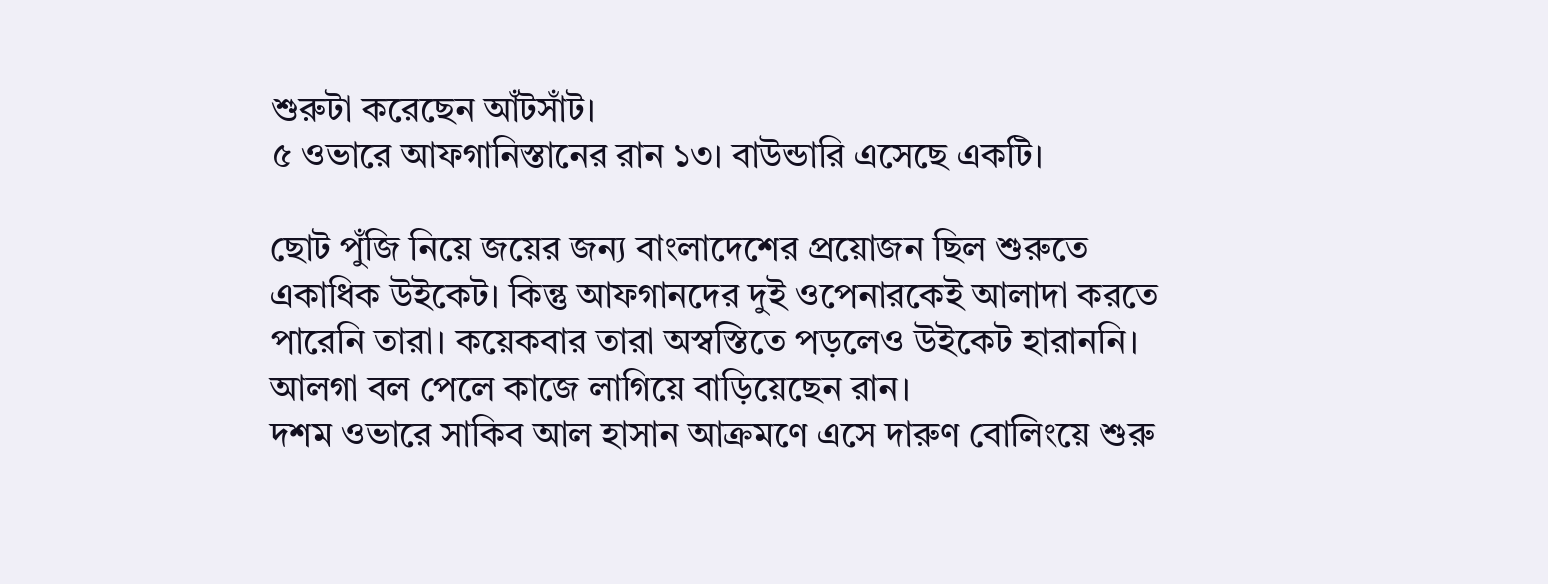শুরুটা করেছেন আঁটসাঁট।
৫ ওভারে আফগানিস্তানের রান ১৩। বাউন্ডারি এসেছে একটি।

ছোট পুঁজি নিয়ে জয়ের জন্য বাংলাদেশের প্রয়োজন ছিল শুরুতে একাধিক উইকেট। কিন্তু আফগানদের দুই ওপেনারকেই আলাদা করতে পারেনি তারা। কয়েকবার তারা অস্বস্তিতে পড়লেও উইকেট হারাননি। আলগা বল পেলে কাজে লাগিয়ে বাড়িয়েছেন রান।
দশম ওভারে সাকিব আল হাসান আক্রমণে এসে দারুণ বোলিংয়ে শুরু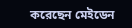করেছেন মেইডেন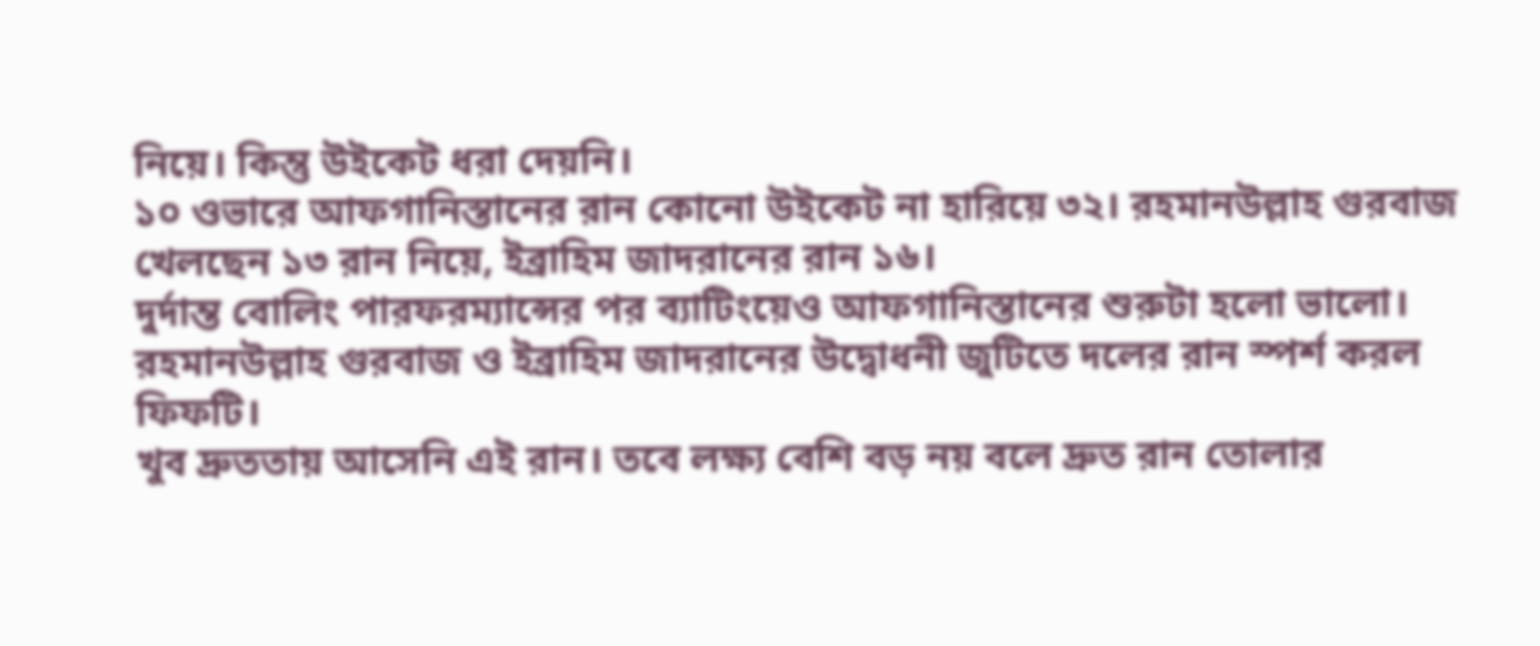নিয়ে। কিন্তু উইকেট ধরা দেয়নি।
১০ ওভারে আফগানিস্তানের রান কোনো উইকেট না হারিয়ে ৩২। রহমানউল্লাহ গুরবাজ খেলছেন ১৩ রান নিয়ে, ইব্রাহিম জাদরানের রান ১৬।
দুর্দান্ত বোলিং পারফরম্যান্সের পর ব্যাটিংয়েও আফগানিস্তানের শুরুটা হলো ভালো। রহমানউল্লাহ গুরবাজ ও ইব্রাহিম জাদরানের উদ্বোধনী জুটিতে দলের রান স্পর্শ করল ফিফটি।
খুব দ্রুততায় আসেনি এই রান। তবে লক্ষ্য বেশি বড় নয় বলে দ্রুত রান তোলার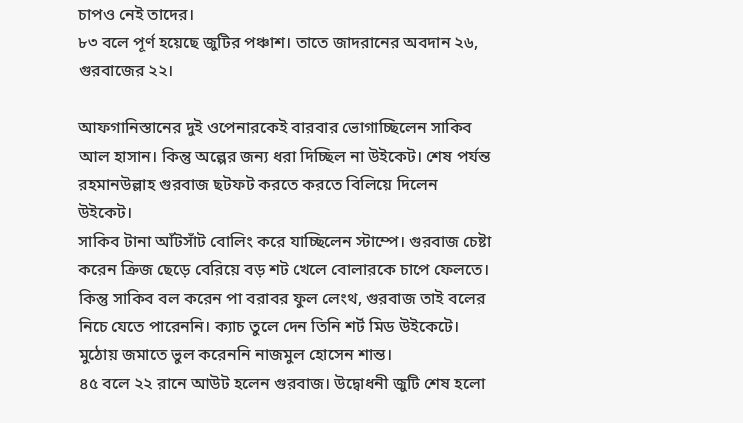চাপও নেই তাদের।
৮৩ বলে পূর্ণ হয়েছে জুটির পঞ্চাশ। তাতে জাদরানের অবদান ২৬, গুরবাজের ২২।

আফগানিস্তানের দুই ওপেনারকেই বারবার ভোগাচ্ছিলেন সাকিব আল হাসান। কিন্তু অল্পের জন্য ধরা দিচ্ছিল না উইকেট। শেষ পর্যন্ত রহমানউল্লাহ গুরবাজ ছটফট করতে করতে বিলিয়ে দিলেন উইকেট।
সাকিব টানা আঁটসাঁট বোলিং করে যাচ্ছিলেন স্টাম্পে। গুরবাজ চেষ্টা করেন ক্রিজ ছেড়ে বেরিয়ে বড় শট খেলে বোলারকে চাপে ফেলতে। কিন্তু সাকিব বল করেন পা বরাবর ফুল লেংথ, গুরবাজ তাই বলের নিচে যেতে পারেননি। ক্যাচ তুলে দেন তিনি শর্ট মিড উইকেটে। মুঠোয় জমাতে ভুল করেননি নাজমুল হোসেন শান্ত।
৪৫ বলে ২২ রানে আউট হলেন গুরবাজ। উদ্বোধনী জুটি শেষ হলো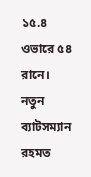১৫.৪ ওভারে ৫৪ রানে।
নতুন ব্যাটসম্যান রহমত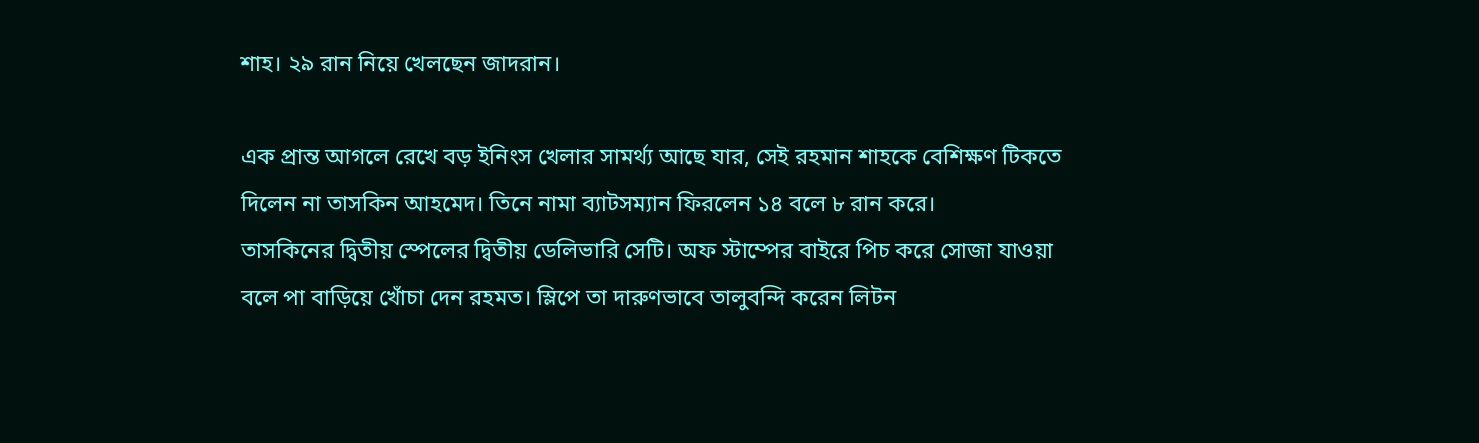শাহ। ২৯ রান নিয়ে খেলছেন জাদরান।

এক প্রান্ত আগলে রেখে বড় ইনিংস খেলার সামর্থ্য আছে যার, সেই রহমান শাহকে বেশিক্ষণ টিকতে দিলেন না তাসকিন আহমেদ। তিনে নামা ব্যাটসম্যান ফিরলেন ১৪ বলে ৮ রান করে।
তাসকিনের দ্বিতীয় স্পেলের দ্বিতীয় ডেলিভারি সেটি। অফ স্টাম্পের বাইরে পিচ করে সোজা যাওয়া বলে পা বাড়িয়ে খোঁচা দেন রহমত। স্লিপে তা দারুণভাবে তালুবন্দি করেন লিটন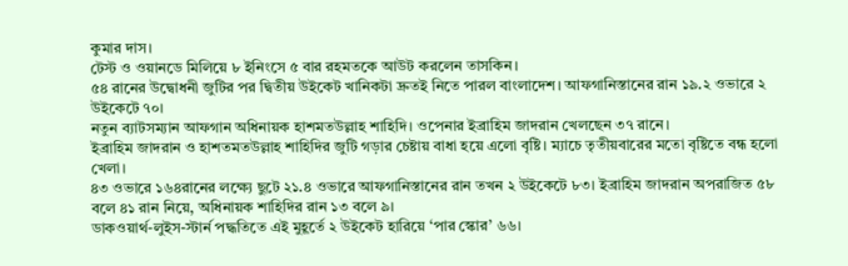কুমার দাস।
টেস্ট ও ওয়ানডে মিলিয়ে ৮ ইনিংসে ৫ বার রহমতকে আউট করলেন তাসকিন।
৫৪ রানের উদ্বোধনী জুটির পর দ্বিতীয় উইকেট খানিকটা দ্রুতই নিতে পারল বাংলাদেশ। আফগানিস্তানের রান ১৯.২ ওভারে ২ উইকেটে ৭০।
নতুন ব্যাটসম্যান আফগান অধিনায়ক হাশমতউল্লাহ শাহিদি। ওপেনার ইব্রাহিম জাদরান খেলছেন ৩৭ রানে।
ইব্রাহিম জাদরান ও হাশতমতউল্লাহ শাহিদির জুটি গড়ার চেষ্টায় বাধা হয়ে এলো বৃষ্টি। ম্যাচে তৃতীয়বারের মতো বৃষ্টিতে বন্ধ হলো খেলা।
৪৩ ওভারে ১৬৪রানের লক্ষ্যে ছুটে ২১.৪ ওভারে আফগানিস্তানের রান তখন ২ উইকেটে ৮৩। ইব্রাহিম জাদরান অপরাজিত ৫৮ বলে ৪১ রান নিয়ে, অধিনায়ক শাহিদির রান ১৩ বলে ৯।
ডাকওয়ার্থ-লুইস-স্টার্ন পদ্ধতিতে এই মুহূর্তে ২ উইকেট হারিয়ে ‘পার স্কোর’ ৬৬।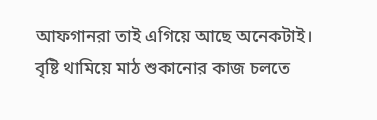আফগানরা তাই এগিয়ে আছে অনেকটাই।
বৃষ্টি থামিয়ে মাঠ শুকানোর কাজ চলতে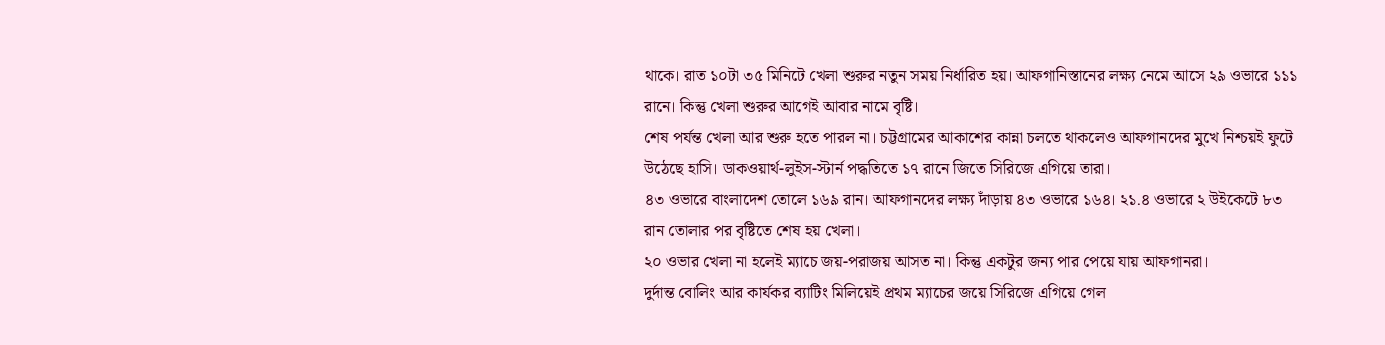থাকে। রাত ১০টা ৩৫ মিনিটে খেলা শুরুর নতুন সময় নির্ধারিত হয়। আফগানিস্তানের লক্ষ্য নেমে আসে ২৯ ওভারে ১১১ রানে। কিন্তু খেলা শুরুর আগেই আবার নামে বৃষ্টি।
শেষ পর্যন্ত খেলা আর শুরু হতে পারল না। চট্টগ্রামের আকাশের কান্না চলতে থাকলেও আফগানদের মুখে নিশ্চয়ই ফুটে উঠেছে হাসি। ডাকওয়ার্থ-লুইস-স্টার্ন পদ্ধতিতে ১৭ রানে জিতে সিরিজে এগিয়ে তারা।
৪৩ ওভারে বাংলাদেশ তোলে ১৬৯ রান। আফগানদের লক্ষ্য দাঁড়ায় ৪৩ ওভারে ১৬৪। ২১.৪ ওভারে ২ উইকেটে ৮৩ রান তোলার পর বৃষ্টিতে শেষ হয় খেলা।
২০ ওভার খেলা না হলেই ম্যাচে জয়-পরাজয় আসত না। কিন্তু একটুর জন্য পার পেয়ে যায় আফগানরা।
দুর্দান্ত বোলিং আর কার্যকর ব্যাটিং মিলিয়েই প্রথম ম্যাচের জয়ে সিরিজে এগিয়ে গেল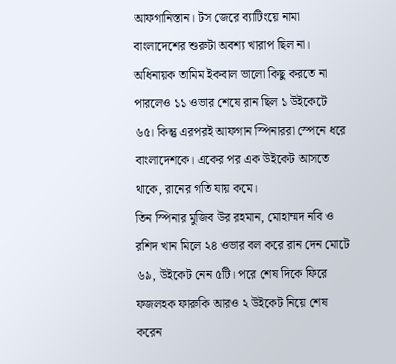আফগানিস্তান। টস জেরে ব্যাটিংয়ে নামা বাংলাদেশের শুরুটা অবশ্য খারাপ ছিল না। অধিনায়ক তামিম ইকবাল ভালো কিছু করতে না পারলেও ১১ ওভার শেষে রান ছিল ১ উইকেটে ৬৫। কিন্তু এরপরই আফগান স্পিনাররা স্পেনে ধরে বাংলাদেশকে। একের পর এক উইকেট আসতে থাকে, রানের গতি যায় কমে।
তিন স্পিনার মুজিব উর রহমান, মোহাম্মদ নবি ও রশিদ খান মিলে ২৪ ওভার বল করে রান দেন মোটে ৬৯, উইকেট নেন ৫টি। পরে শেষ দিকে ফিরে ফজলহক ফারুকি আরও ২ উইকেট নিয়ে শেষ করেন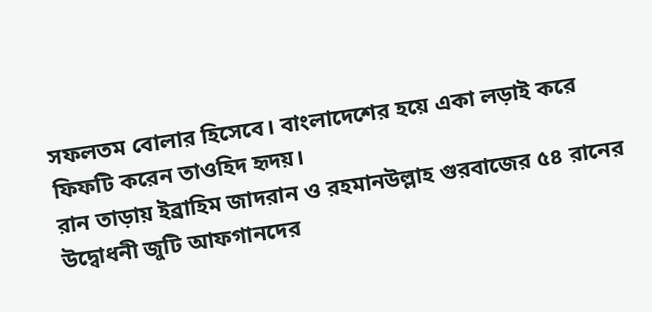সফলতম বোলার হিসেবে। বাংলাদেশের হয়ে একা লড়াই করে ফিফটি করেন তাওহিদ হৃদয়।
রান তাড়ায় ইব্রাহিম জাদরান ও রহমানউল্লাহ গুরবাজের ৫৪ রানের উদ্বোধনী জুটি আফগানদের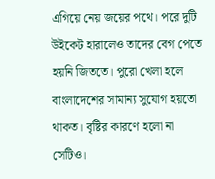এগিয়ে নেয় জয়ের পথে। পরে দুটি উইকেট হারালেও তাদের বেগ পেতে হয়নি জিততে। পুরো খেলা হলে বাংলাদেশের সামান্য সুযোগ হয়তো থাকত। বৃষ্টির কারণে হলো না সেটিও।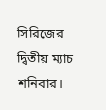সিরিজের দ্বিতীয় ম্যাচ শনিবার।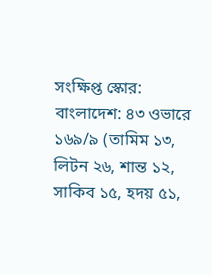সংক্ষিপ্ত স্কোর:
বাংলাদেশ: ৪৩ ওভারে ১৬৯/৯ (তামিম ১৩, লিটন ২৬, শান্ত ১২, সাকিব ১৫, হদয় ৫১,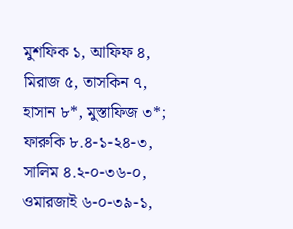মুশফিক ১, আফিফ ৪, মিরাজ ৫, তাসকিন ৭, হাসান ৮*, মুস্তাফিজ ৩*; ফারুকি ৮.৪-১-২৪-৩, সালিম ৪.২-০-৩৬-০, ওমারজাই ৬-০-৩৯-১,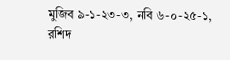মুজিব ৯-১-২৩-৩, নবি ৬-০-২৫-১, রশিদ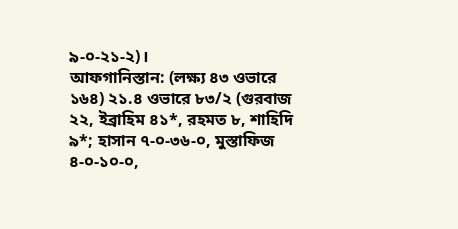৯-০-২১-২)।
আফগানিস্তান: (লক্ষ্য ৪৩ ওভারে ১৬৪) ২১.৪ ওভারে ৮৩/২ (গুরবাজ ২২, ইব্রাহিম ৪১*, রহমত ৮, শাহিদি ৯*; হাসান ৭-০-৩৬-০, মুস্তাফিজ ৪-০-১০-০,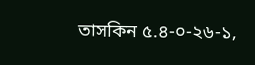তাসকিন ৫.৪-০-২৬-১,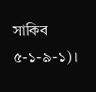সাকিব ৫-১-৯-১)।